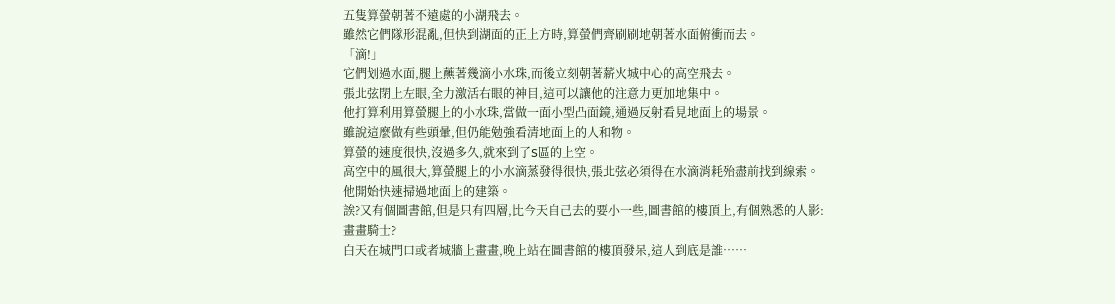五隻算螢朝著不遠處的小湖飛去。
雖然它們隊形混亂,但快到湖面的正上方時,算螢們齊刷刷地朝著水面俯衝而去。
「滴!」
它們划過水面,腿上蘸著幾滴小水珠,而後立刻朝著薪火城中心的高空飛去。
張北弦閉上左眼,全力激活右眼的神目,這可以讓他的注意力更加地集中。
他打算利用算螢腿上的小水珠,當做一面小型凸面鏡,通過反射看見地面上的場景。
雖說這麼做有些頭暈,但仍能勉強看清地面上的人和物。
算螢的速度很快,沒過多久,就來到了S區的上空。
高空中的風很大,算螢腿上的小水滴蒸發得很快,張北弦必須得在水滴消耗殆盡前找到線索。
他開始快速掃過地面上的建築。
誒?又有個圖書館,但是只有四層,比今天自己去的要小一些,圖書館的樓頂上,有個熟悉的人影:
畫畫騎士?
白天在城門口或者城牆上畫畫,晚上站在圖書館的樓頂發呆,這人到底是誰……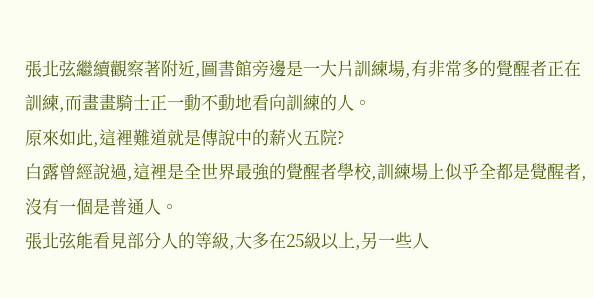張北弦繼續觀察著附近,圖書館旁邊是一大片訓練場,有非常多的覺醒者正在訓練,而畫畫騎士正一動不動地看向訓練的人。
原來如此,這裡難道就是傳說中的薪火五院?
白露曾經說過,這裡是全世界最強的覺醒者學校,訓練場上似乎全都是覺醒者,沒有一個是普通人。
張北弦能看見部分人的等級,大多在25級以上,另一些人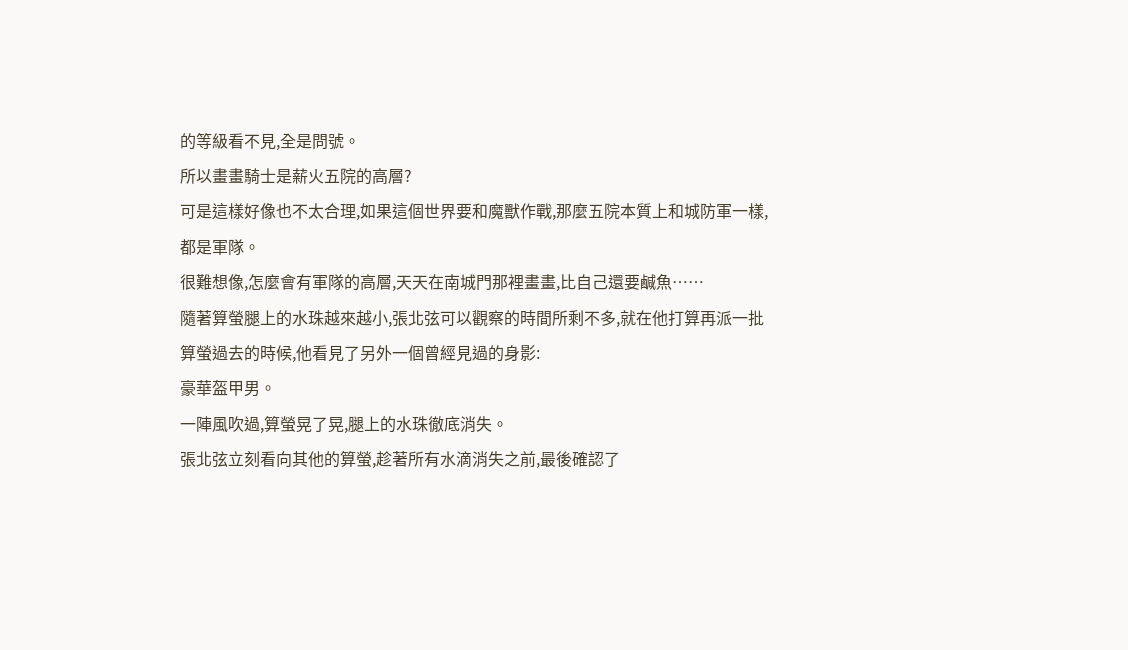的等級看不見,全是問號。
所以畫畫騎士是薪火五院的高層?
可是這樣好像也不太合理,如果這個世界要和魔獸作戰,那麼五院本質上和城防軍一樣,都是軍隊。
很難想像,怎麼會有軍隊的高層,天天在南城門那裡畫畫,比自己還要鹹魚……
隨著算螢腿上的水珠越來越小,張北弦可以觀察的時間所剩不多,就在他打算再派一批算螢過去的時候,他看見了另外一個曾經見過的身影:
豪華盔甲男。
一陣風吹過,算螢晃了晃,腿上的水珠徹底消失。
張北弦立刻看向其他的算螢,趁著所有水滴消失之前,最後確認了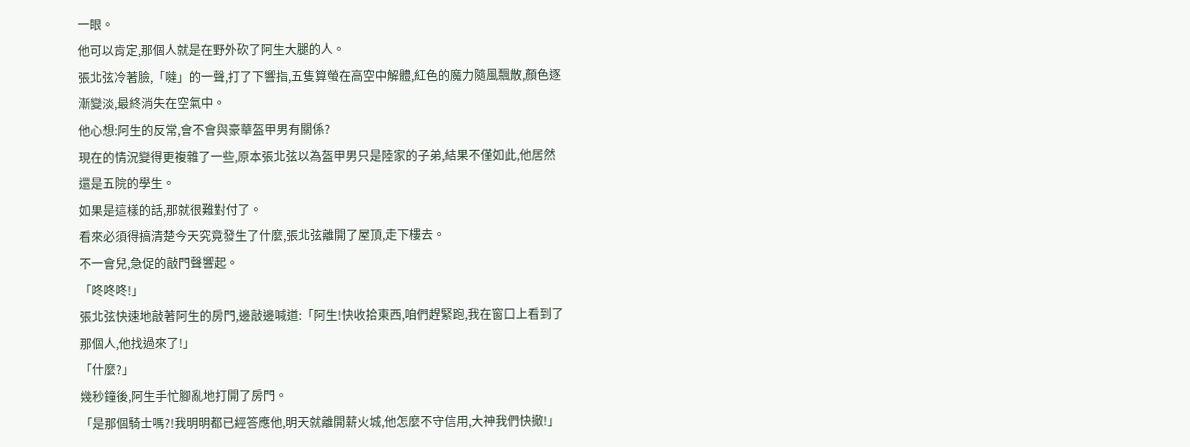一眼。
他可以肯定,那個人就是在野外砍了阿生大腿的人。
張北弦冷著臉,「噠」的一聲,打了下響指,五隻算螢在高空中解體,紅色的魔力隨風飄散,顏色逐漸變淡,最終消失在空氣中。
他心想:阿生的反常,會不會與豪華盔甲男有關係?
現在的情況變得更複雜了一些,原本張北弦以為盔甲男只是陸家的子弟,結果不僅如此,他居然還是五院的學生。
如果是這樣的話,那就很難對付了。
看來必須得搞清楚今天究竟發生了什麼,張北弦離開了屋頂,走下樓去。
不一會兒,急促的敲門聲響起。
「咚咚咚!」
張北弦快速地敲著阿生的房門,邊敲邊喊道:「阿生!快收拾東西,咱們趕緊跑,我在窗口上看到了那個人,他找過來了!」
「什麼?」
幾秒鐘後,阿生手忙腳亂地打開了房門。
「是那個騎士嗎?!我明明都已經答應他,明天就離開薪火城,他怎麼不守信用,大神我們快撤!」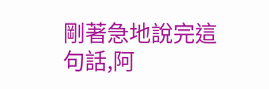剛著急地說完這句話,阿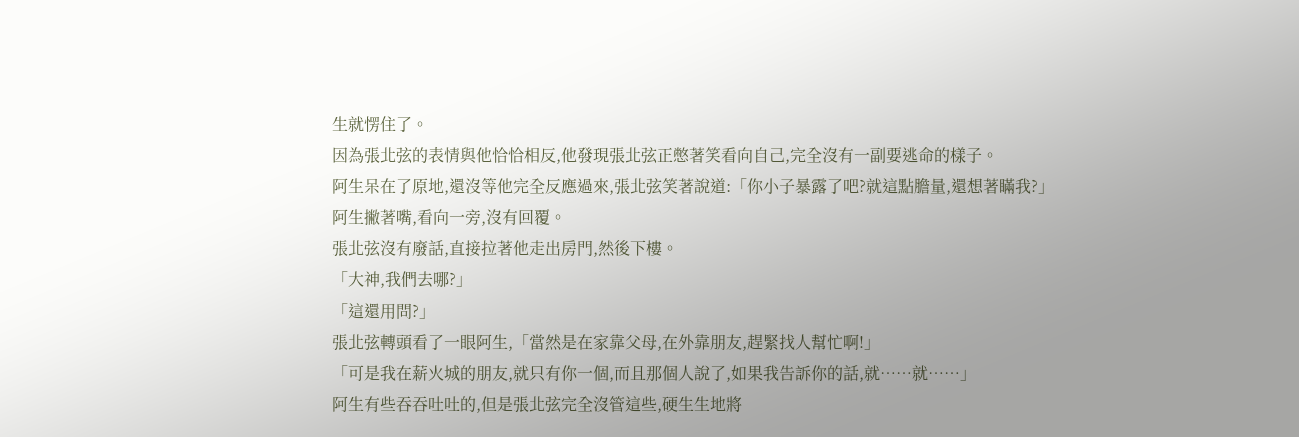生就愣住了。
因為張北弦的表情與他恰恰相反,他發現張北弦正憋著笑看向自己,完全沒有一副要逃命的樣子。
阿生呆在了原地,還沒等他完全反應過來,張北弦笑著說道:「你小子暴露了吧?就這點膽量,還想著瞞我?」
阿生撇著嘴,看向一旁,沒有回覆。
張北弦沒有廢話,直接拉著他走出房門,然後下樓。
「大神,我們去哪?」
「這還用問?」
張北弦轉頭看了一眼阿生,「當然是在家靠父母,在外靠朋友,趕緊找人幫忙啊!」
「可是我在薪火城的朋友,就只有你一個,而且那個人說了,如果我告訴你的話,就……就……」
阿生有些吞吞吐吐的,但是張北弦完全沒管這些,硬生生地將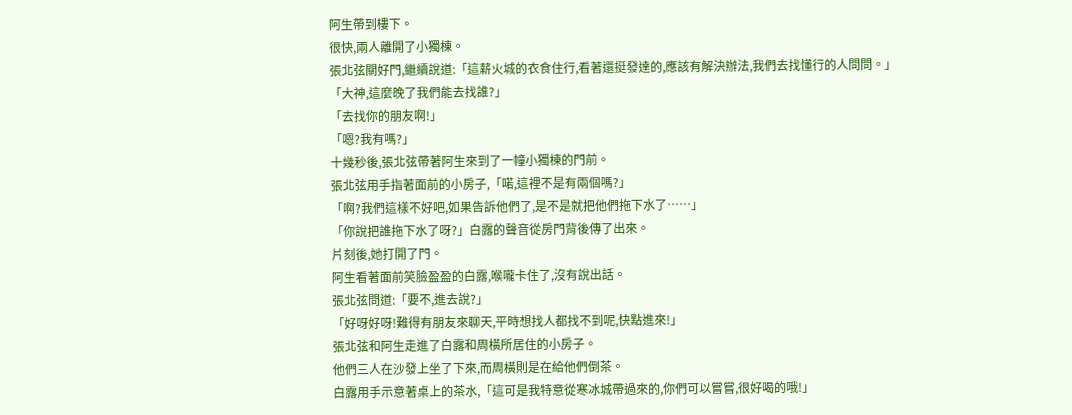阿生帶到樓下。
很快,兩人離開了小獨棟。
張北弦關好門,繼續說道:「這薪火城的衣食住行,看著還挺發達的,應該有解決辦法,我們去找懂行的人問問。」
「大神,這麼晚了我們能去找誰?」
「去找你的朋友啊!」
「嗯?我有嗎?」
十幾秒後,張北弦帶著阿生來到了一幢小獨棟的門前。
張北弦用手指著面前的小房子,「喏,這裡不是有兩個嗎?」
「啊?我們這樣不好吧,如果告訴他們了,是不是就把他們拖下水了……」
「你說把誰拖下水了呀?」白露的聲音從房門背後傳了出來。
片刻後,她打開了門。
阿生看著面前笑臉盈盈的白露,喉嚨卡住了,沒有說出話。
張北弦問道:「要不,進去說?」
「好呀好呀!難得有朋友來聊天,平時想找人都找不到呢,快點進來!」
張北弦和阿生走進了白露和周橫所居住的小房子。
他們三人在沙發上坐了下來,而周橫則是在給他們倒茶。
白露用手示意著桌上的茶水,「這可是我特意從寒冰城帶過來的,你們可以嘗嘗,很好喝的哦!」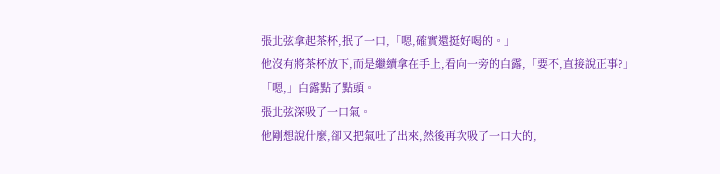張北弦拿起茶杯,抿了一口,「嗯,確實還挺好喝的。」
他沒有將茶杯放下,而是繼續拿在手上,看向一旁的白露,「要不,直接說正事?」
「嗯,」白露點了點頭。
張北弦深吸了一口氣。
他剛想說什麼,卻又把氣吐了出來,然後再次吸了一口大的,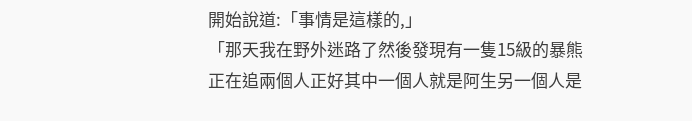開始說道:「事情是這樣的,」
「那天我在野外迷路了然後發現有一隻15級的暴熊正在追兩個人正好其中一個人就是阿生另一個人是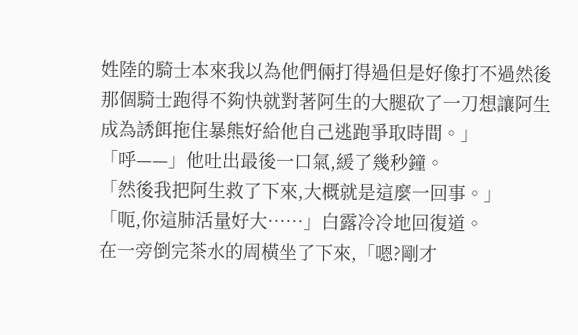姓陸的騎士本來我以為他們倆打得過但是好像打不過然後那個騎士跑得不夠快就對著阿生的大腿砍了一刀想讓阿生成為誘餌拖住暴熊好給他自己逃跑爭取時間。」
「呼——」他吐出最後一口氣,緩了幾秒鐘。
「然後我把阿生救了下來,大概就是這麼一回事。」
「呃,你這肺活量好大……」白露冷冷地回復道。
在一旁倒完茶水的周橫坐了下來,「嗯?剛才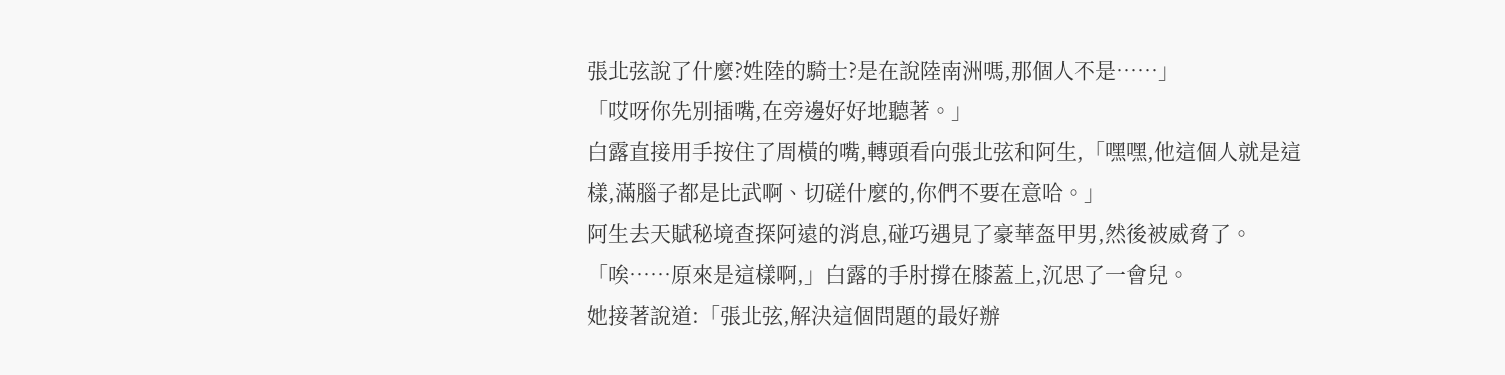張北弦說了什麼?姓陸的騎士?是在說陸南洲嗎,那個人不是……」
「哎呀你先別插嘴,在旁邊好好地聽著。」
白露直接用手按住了周橫的嘴,轉頭看向張北弦和阿生,「嘿嘿,他這個人就是這樣,滿腦子都是比武啊、切磋什麼的,你們不要在意哈。」
阿生去天賦秘境查探阿遠的消息,碰巧遇見了豪華盔甲男,然後被威脅了。
「唉……原來是這樣啊,」白露的手肘撐在膝蓋上,沉思了一會兒。
她接著說道:「張北弦,解決這個問題的最好辦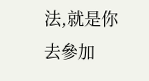法,就是你去參加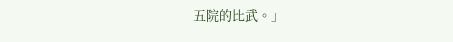五院的比武。」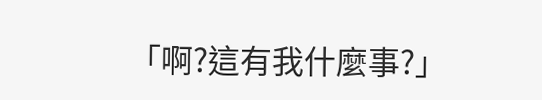「啊?這有我什麼事?」